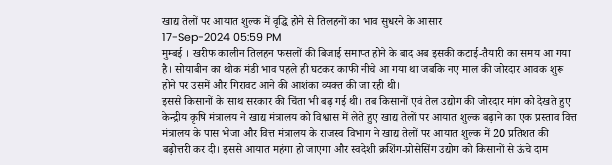खाद्य तेलों पर आयात शुल्क में वृद्धि होने से तिलहनों का भाव सुधरने के आसार
17-Sep-2024 05:59 PM
मुम्बई । खरीफ कालीन तिलहन फसलों की बिजाई समाप्त होने के बाद अब इसकी कटाई-तैयारी का समय आ गया है। सोयाबीन का थोक मंडी भाव पहले ही घटकर काफी नीचे आ गया था जबकि नए माल की जोरदार आवक शुरू होने पर उसमें और गिरावट आने की आशंका व्यक्त की जा रही थी।
इससे किसानों के साथ सरकार की चिंता भी बढ़ गई थी। तब किसानों एवं तेल उद्योग की जोरदार मांग को देखते हुए केन्द्रीय कृषि मंत्रालय ने खाद्य मंत्रालय को विश्वास में लेते हुए खाद्य तेलों पर आयात शुल्क बढ़ाने का एक प्रस्ताव वित्त मंत्रालय के पास भेजा और वित्त मंत्रालय के राजस्व विभाग ने खाद्य तेलों पर आयात शुल्क में 20 प्रतिशत की बढ़ोत्तरी कर दी। इससे आयात महंगा हो जाएगा और स्वदेशी क्रशिंग-प्रोसेसिंग उद्योग को किसानों से ऊंचे दाम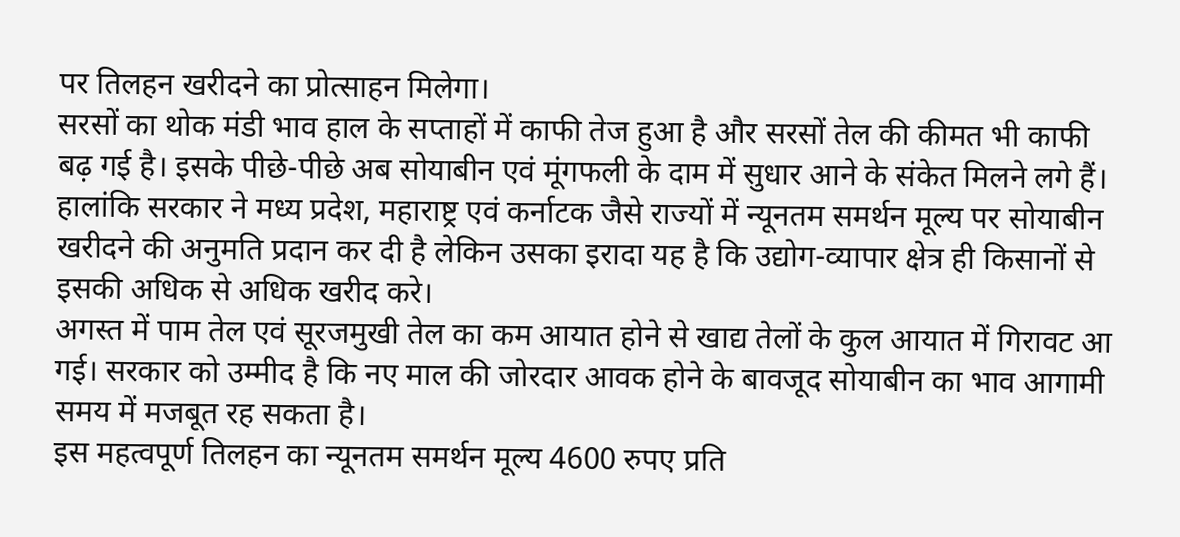पर तिलहन खरीदने का प्रोत्साहन मिलेगा।
सरसों का थोक मंडी भाव हाल के सप्ताहों में काफी तेज हुआ है और सरसों तेल की कीमत भी काफी बढ़ गई है। इसके पीछे-पीछे अब सोयाबीन एवं मूंगफली के दाम में सुधार आने के संकेत मिलने लगे हैं।
हालांकि सरकार ने मध्य प्रदेश, महाराष्ट्र एवं कर्नाटक जैसे राज्यों में न्यूनतम समर्थन मूल्य पर सोयाबीन खरीदने की अनुमति प्रदान कर दी है लेकिन उसका इरादा यह है कि उद्योग-व्यापार क्षेत्र ही किसानों से इसकी अधिक से अधिक खरीद करे।
अगस्त में पाम तेल एवं सूरजमुखी तेल का कम आयात होने से खाद्य तेलों के कुल आयात में गिरावट आ गई। सरकार को उम्मीद है कि नए माल की जोरदार आवक होने के बावजूद सोयाबीन का भाव आगामी समय में मजबूत रह सकता है।
इस महत्वपूर्ण तिलहन का न्यूनतम समर्थन मूल्य 4600 रुपए प्रति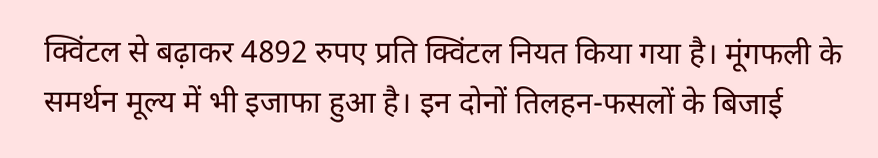क्विंटल से बढ़ाकर 4892 रुपए प्रति क्विंटल नियत किया गया है। मूंगफली के समर्थन मूल्य में भी इजाफा हुआ है। इन दोनों तिलहन-फसलों के बिजाई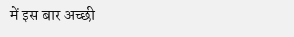में इस बार अच्छी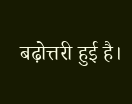बढ़ोत्तरी हुई है।